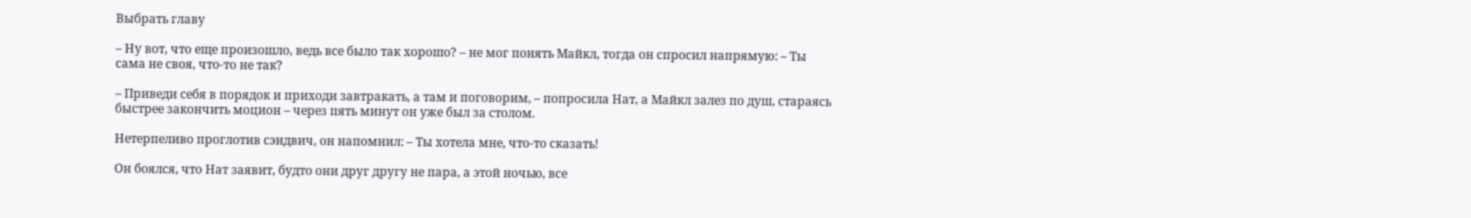Выбрать главу

– Ну вот, что еще произошло, ведь все было так хорошо? – не мог понять Майкл, тогда он спросил напрямую: – Ты сама не своя, что-то не так?

– Приведи себя в порядок и приходи завтракать, а там и поговорим, – попросила Нат, а Майкл залез по душ, стараясь быстрее закончить моцион – через пять минут он уже был за столом.

Нетерпеливо проглотив сэндвич, он напомнил: – Ты хотела мне, что-то сказать!

Он боялся, что Нат заявит, будто они друг другу не пара, а этой ночью, все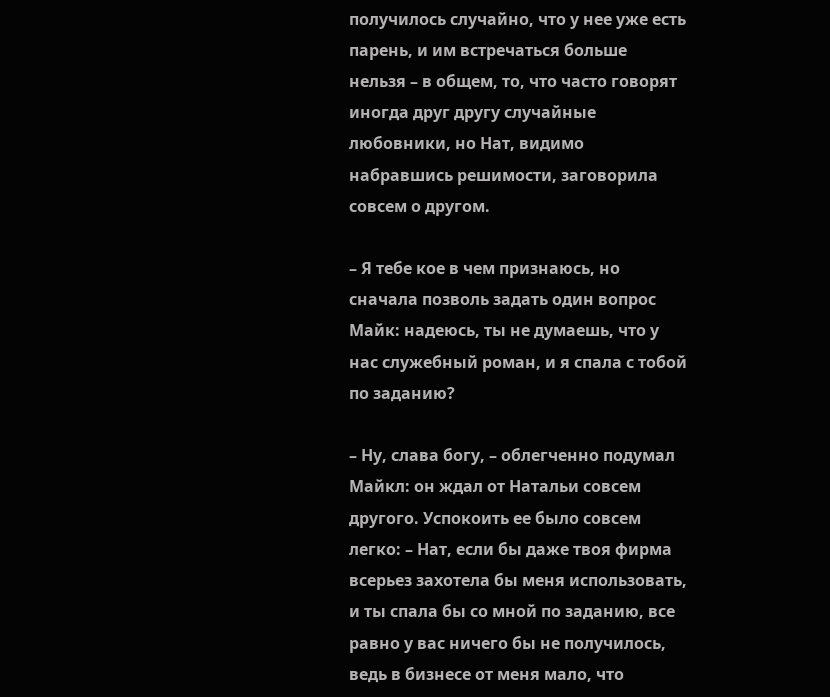получилось случайно, что у нее уже есть парень, и им встречаться больше нельзя – в общем, то, что часто говорят иногда друг другу случайные любовники, но Нат, видимо набравшись решимости, заговорила совсем о другом.

– Я тебе кое в чем признаюсь, но сначала позволь задать один вопрос Майк: надеюсь, ты не думаешь, что у нас служебный роман, и я спала с тобой по заданию?

– Ну, слава богу, – облегченно подумал Майкл: он ждал от Натальи совсем другого. Успокоить ее было совсем легко: – Нат, если бы даже твоя фирма всерьез захотела бы меня использовать, и ты спала бы со мной по заданию, все равно у вас ничего бы не получилось, ведь в бизнесе от меня мало, что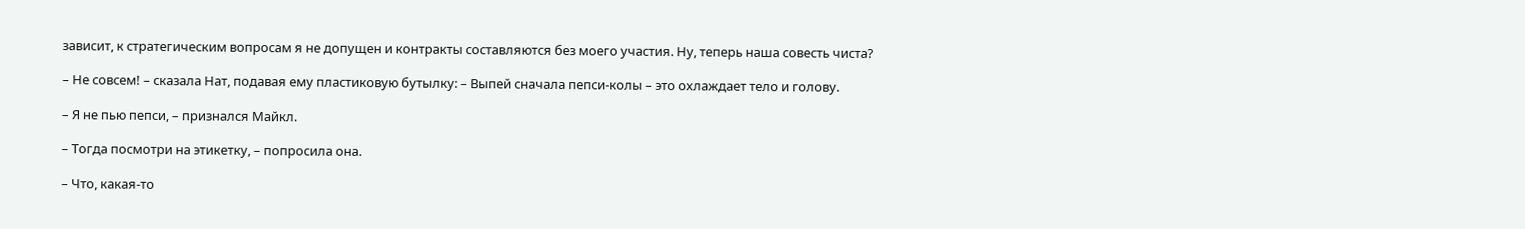зависит, к стратегическим вопросам я не допущен и контракты составляются без моего участия. Ну, теперь наша совесть чиста?

– Не совсем! – сказала Нат, подавая ему пластиковую бутылку: – Выпей сначала пепси-колы – это охлаждает тело и голову.

– Я не пью пепси, – признался Майкл.

– Тогда посмотри на этикетку, – попросила она.

– Что, какая-то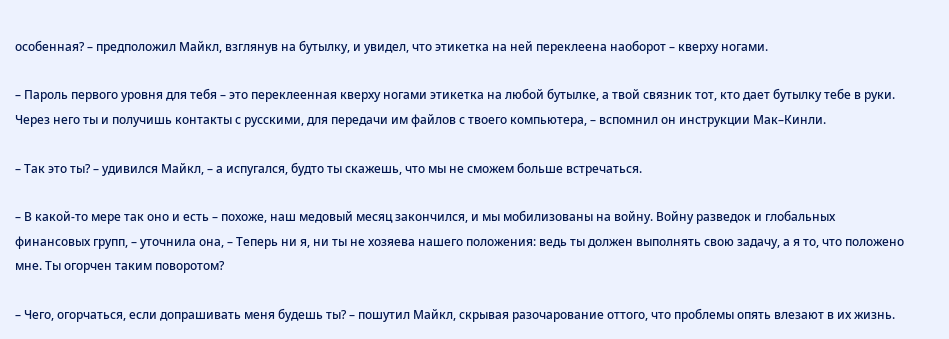особенная? – предположил Майкл, взглянув на бутылку, и увидел, что этикетка на ней переклеена наоборот – кверху ногами.

– Пароль первого уровня для тебя – это переклеенная кверху ногами этикетка на любой бутылке, а твой связник тот, кто дает бутылку тебе в руки. Через него ты и получишь контакты с русскими, для передачи им файлов с твоего компьютера, – вспомнил он инструкции Мак–Кинли.

– Так это ты? – удивился Майкл, – а испугался, будто ты скажешь, что мы не сможем больше встречаться.

– В какой-то мере так оно и есть – похоже, наш медовый месяц закончился, и мы мобилизованы на войну. Войну разведок и глобальных финансовых групп, – уточнила она, – Теперь ни я, ни ты не хозяева нашего положения: ведь ты должен выполнять свою задачу, а я то, что положено мне. Ты огорчен таким поворотом?

– Чего, огорчаться, если допрашивать меня будешь ты? – пошутил Майкл, скрывая разочарование оттого, что проблемы опять влезают в их жизнь.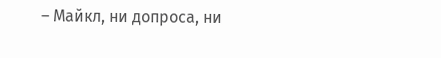– Майкл, ни допроса, ни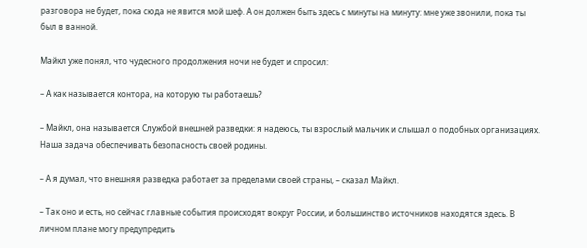разговора не будет, пока сюда не явится мой шеф. А он должен быть здесь с минуты на минуту: мне уже звонили, пока ты был в ванной.

Майкл уже понял, что чудесного продолжения ночи не будет и спросил:

– А как называется контора, на которую ты работаешь?

– Майкл, она называется Службой внешней разведки: я надеюсь, ты взрослый мальчик и слышал о подобных организациях. Наша задача обеспечивать безопасность своей родины.

– А я думал, что внешняя разведка работает за пределами своей страны, – сказал Майкл.

– Так оно и есть, но сейчас главные события происходят вокруг России, и большинство источников находятся здесь. В личном плане могу предупредить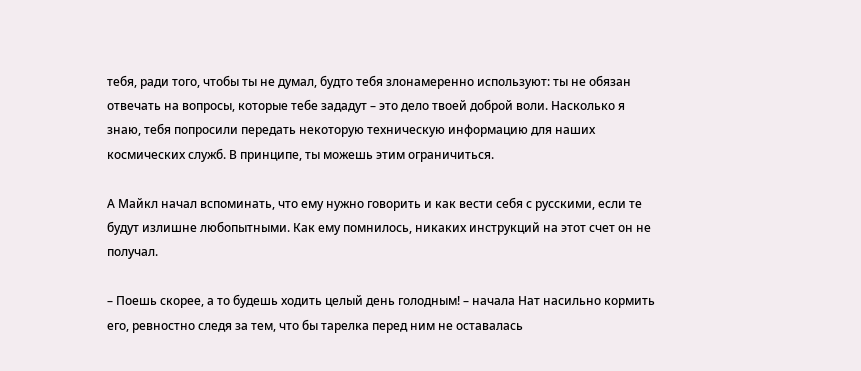тебя, ради того, чтобы ты не думал, будто тебя злонамеренно используют: ты не обязан отвечать на вопросы, которые тебе зададут – это дело твоей доброй воли. Насколько я знаю, тебя попросили передать некоторую техническую информацию для наших космических служб. В принципе, ты можешь этим ограничиться.

А Майкл начал вспоминать, что ему нужно говорить и как вести себя с русскими, если те будут излишне любопытными. Как ему помнилось, никаких инструкций на этот счет он не получал.

– Поешь скорее, а то будешь ходить целый день голодным! – начала Нат насильно кормить его, ревностно следя за тем, что бы тарелка перед ним не оставалась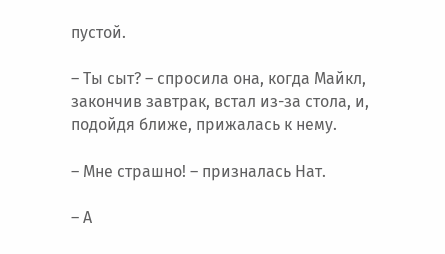пустой.

– Ты сыт? – спросила она, когда Майкл, закончив завтрак, встал из-за стола, и, подойдя ближе, прижалась к нему.

– Мне страшно! – призналась Нат.

– А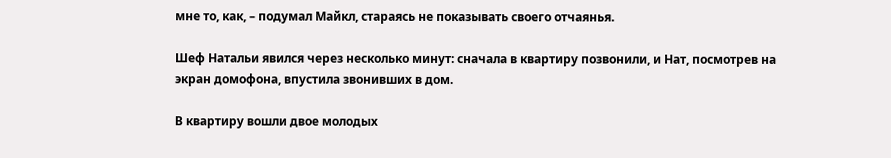мне то, как, – подумал Майкл, стараясь не показывать своего отчаянья.

Шеф Натальи явился через несколько минут: сначала в квартиру позвонили, и Нат, посмотрев на экран домофона, впустила звонивших в дом.

В квартиру вошли двое молодых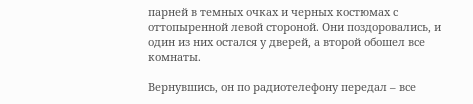парней в темных очках и черных костюмах с оттопыренной левой стороной. Они поздоровались, и один из них остался у дверей, а второй обошел все комнаты.

Вернувшись, он по радиотелефону передал – все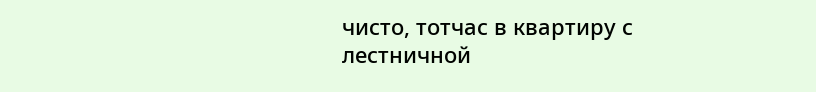чисто, тотчас в квартиру с лестничной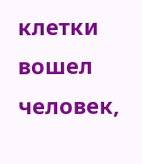клетки вошел человек,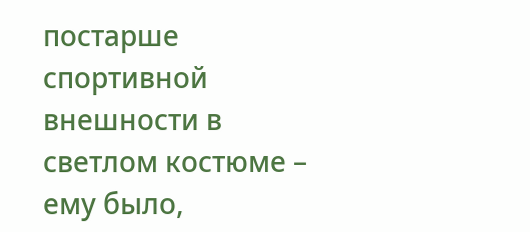постарше спортивной внешности в светлом костюме – ему было,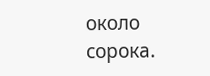около сорока.